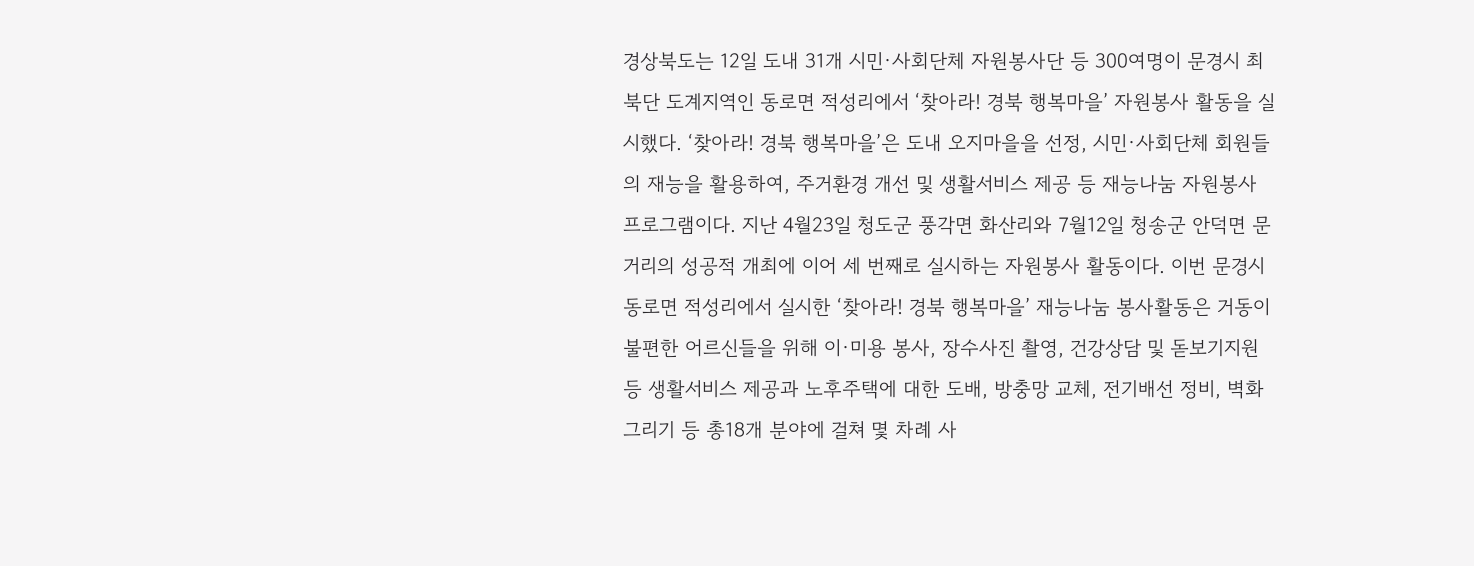경상북도는 12일 도내 31개 시민·사회단체 자원봉사단 등 300여명이 문경시 최북단 도계지역인 동로면 적성리에서 ‘찾아라! 경북 행복마을’ 자원봉사 활동을 실시했다. ‘찾아라! 경북 행복마을’은 도내 오지마을을 선정, 시민·사회단체 회원들의 재능을 활용하여, 주거환경 개선 및 생활서비스 제공 등 재능나눔 자원봉사 프로그램이다. 지난 4월23일 청도군 풍각면 화산리와 7월12일 청송군 안덕면 문거리의 성공적 개최에 이어 세 번째로 실시하는 자원봉사 활동이다. 이번 문경시 동로면 적성리에서 실시한 ‘찾아라! 경북 행복마을’ 재능나눔 봉사활동은 거동이 불편한 어르신들을 위해 이·미용 봉사, 장수사진 촬영, 건강상담 및 돋보기지원 등 생활서비스 제공과 노후주택에 대한 도배, 방충망 교체, 전기배선 정비, 벽화그리기 등 총18개 분야에 걸쳐 몇 차례 사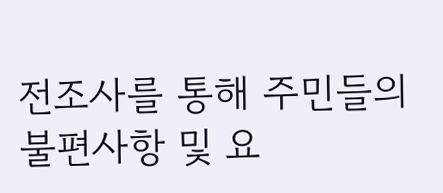전조사를 통해 주민들의 불편사항 및 요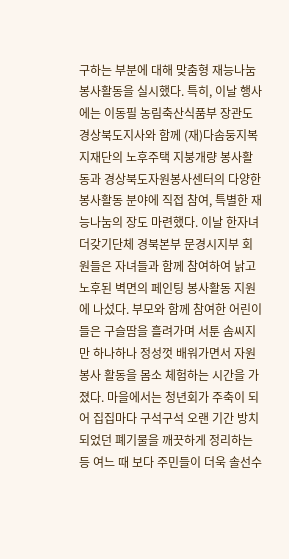구하는 부분에 대해 맞춤형 재능나눔 봉사활동을 실시했다. 특히, 이날 행사에는 이동필 농림축산식품부 장관도 경상북도지사와 함께 (재)다솜둥지복지재단의 노후주택 지붕개량 봉사활동과 경상북도자원봉사센터의 다양한 봉사활동 분야에 직접 참여, 특별한 재능나눔의 장도 마련했다. 이날 한자녀더갖기단체 경북본부 문경시지부 회원들은 자녀들과 함께 참여하여 낡고 노후된 벽면의 페인팅 봉사활동 지원에 나섰다. 부모와 함께 참여한 어린이들은 구슬땀을 흘려가며 서툰 솜씨지만 하나하나 정성껏 배워가면서 자원봉사 활동을 몸소 체험하는 시간을 가졌다. 마을에서는 청년회가 주축이 되어 집집마다 구석구석 오랜 기간 방치되었던 폐기물을 깨끗하게 정리하는 등 여느 때 보다 주민들이 더욱 솔선수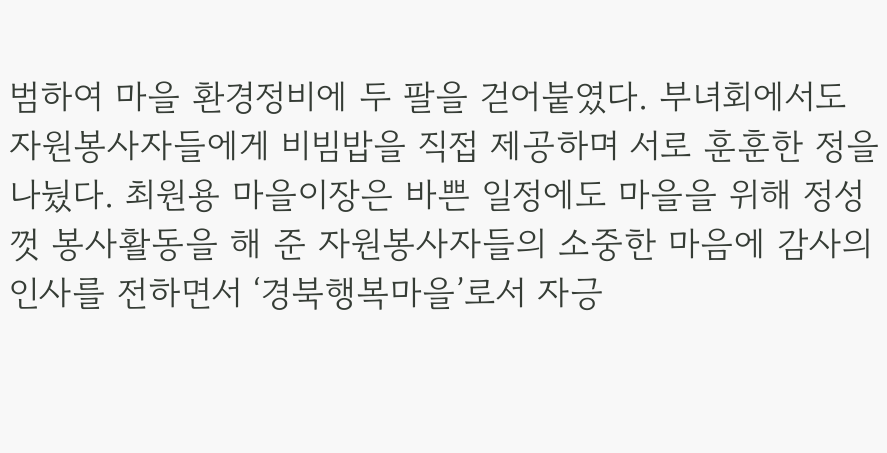범하여 마을 환경정비에 두 팔을 걷어붙였다. 부녀회에서도 자원봉사자들에게 비빔밥을 직접 제공하며 서로 훈훈한 정을 나눴다. 최원용 마을이장은 바쁜 일정에도 마을을 위해 정성껏 봉사활동을 해 준 자원봉사자들의 소중한 마음에 감사의 인사를 전하면서 ‘경북행복마을’로서 자긍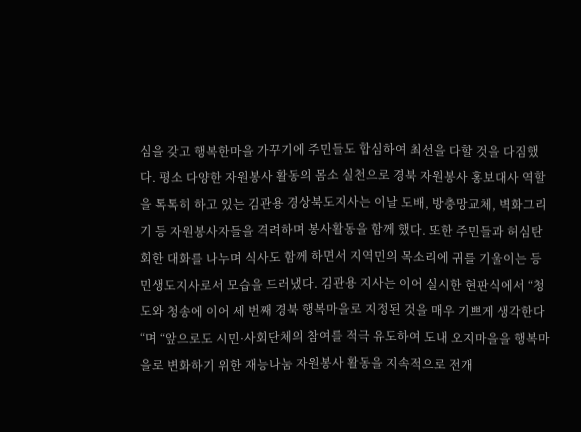심을 갖고 행복한마을 가꾸기에 주민들도 합심하여 최선을 다할 것을 다짐했다. 평소 다양한 자원봉사 활동의 몸소 실천으로 경북 자원봉사 홍보대사 역할을 톡톡히 하고 있는 김관용 경상북도지사는 이날 도배, 방충망교체, 벽화그리기 등 자원봉사자들을 격려하며 봉사활동을 함께 했다. 또한 주민들과 허심탄회한 대화를 나누며 식사도 함께 하면서 지역민의 목소리에 귀를 기울이는 등 민생도지사로서 모습을 드러냈다. 김관용 지사는 이어 실시한 현판식에서 “청도와 청송에 이어 세 번째 경북 행복마을로 지정된 것을 매우 기쁘게 생각한다“며 “앞으로도 시민·사회단체의 참여를 적극 유도하여 도내 오지마을을 행복마을로 변화하기 위한 재능나눔 자원봉사 활동을 지속적으로 전개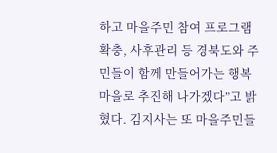하고 마을주민 참여 프로그램 확충, 사후관리 등 경북도와 주민들이 함께 만들어가는 행복마을로 추진해 나가겠다”고 밝혔다. 김지사는 또 마을주민들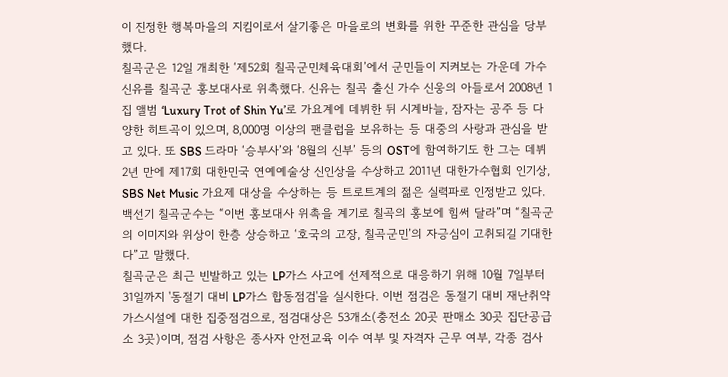이 진정한 행복마을의 지킴이로서 살기좋은 마을로의 변화를 위한 꾸준한 관심을 당부했다.
칠곡군은 12일 개최한 ‘제52회 칠곡군민체육대회’에서 군민들이 지켜보는 가운데 가수 신유를 칠곡군 홍보대사로 위촉했다. 신유는 칠곡 출신 가수 신웅의 아들로서 2008년 1집 앨범 ‘Luxury Trot of Shin Yu’로 가요계에 데뷔한 뒤 시계바늘, 잠자는 공주 등 다양한 히트곡이 있으며, 8,000명 이상의 팬클럽을 보유하는 등 대중의 사랑과 관심을 받고 있다. 또 SBS 드라마 ‘승부사’와 ‘8월의 신부’ 등의 OST에 함여하기도 한 그는 데뷔 2년 만에 제17회 대한민국 연예예술상 신인상을 수상하고 2011년 대한가수협회 인기상, SBS Net Music 가요제 대상을 수상하는 등 트로트계의 젊은 실력파로 인정받고 있다. 백선기 칠곡군수는 “이번 홍보대사 위촉을 계기로 칠곡의 홍보에 힘써 달라”며 “칠곡군의 이미지와 위상이 한층 상승하고 ‘호국의 고장, 칠곡군민’의 자긍심이 고취되길 기대한다”고 말했다.
칠곡군은 최근 빈발하고 있는 LP가스 사고에 선제적으로 대응하기 위해 10월 7일부터 31일까지 '동절기 대비 LP가스 합동점검'을 실시한다. 이번 점검은 동절기 대비 재난취약 가스시설에 대한 집중점검으로, 점검대상은 53개소(충전소 20곳 판매소 30곳 집단공급소 3곳)이며, 점검 사항은 종사자 안전교육 이수 여부 및 자격자 근무 여부, 각종 검사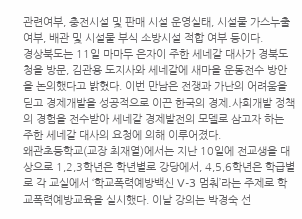관련여부, 충전시설 및 판매 시설 운영실태, 시설물 가스누출 여부, 배관 및 시설물 부식 소방시설 적합 여부 등이다.
경상북도는 11일 마마두 은자이 주한 세네갈 대사가 경북도청을 방문, 김관용 도지사와 세네갈에 새마을 운동전수 방안을 논의했다고 밝혔다. 이번 만남은 전쟁과 가난의 어려움을 딛고 경제개발을 성공적으로 이끈 한국의 경제․사회개발 정책의 경험을 전수받아 세네갈 경제발전의 모델로 삼고자 하는 주한 세네갈 대사의 요청에 의해 이루어졌다.
왜관초등학교(교장 최재열)에서는 지난 10일에 전교생을 대상으로 1,2,3학년은 학년별로 강당에서, 4,5,6학년은 학급별로 각 교실에서 ‘학교폭력예방백신 V-3 멈춰’라는 주제로 학교폭력예방교육을 실시했다. 이날 강의는 박경숙 선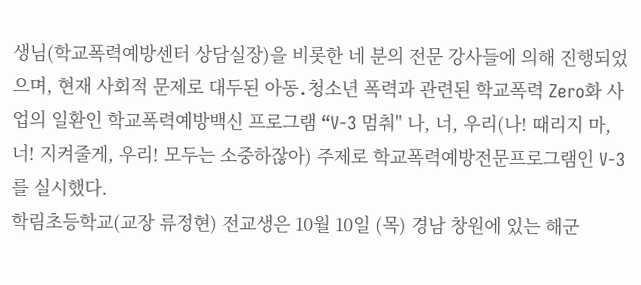생님(학교폭력예방센터 상담실장)을 비롯한 네 분의 전문 강사들에 의해 진행되었으며, 현재 사회적 문제로 대두된 아동․청소년 폭력과 관련된 학교폭력 Zero화 사업의 일환인 학교폭력예방백신 프로그램 “V-3 멈춰" 나, 너, 우리(나! 때리지 마, 너! 지켜줄게, 우리! 모두는 소중하잖아) 주제로 학교폭력예방전문프로그램인 V-3를 실시했다.
학림초등학교(교장 류정현) 전교생은 10월 10일 (목) 경남 창원에 있는 해군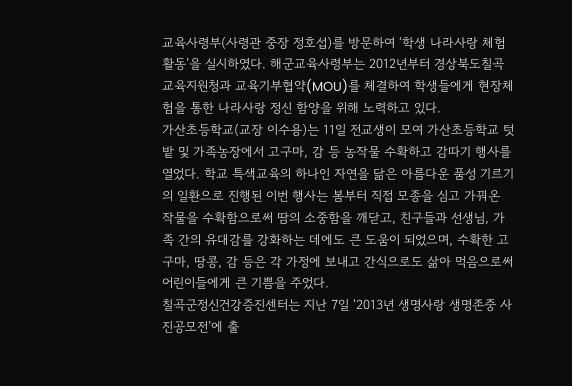교육사령부(사령관 중장 정호섭)를 방문하여 ‘학생 나라사랑 체험활동’을 실시하였다. 해군교육사령부는 2012년부터 경상북도칠곡교육지원청과 교육기부협약(MOU)를 체결하여 학생들에게 현장체험을 통한 나라사랑 정신 함양을 위해 노력하고 있다.
가산초등학교(교장 이수용)는 11일 전교생이 모여 가산초등학교 텃밭 및 가족농장에서 고구마, 감 등 농작물 수확하고 감따기 행사를 열었다. 학교 특색교육의 하나인 자연을 닮은 아름다운 품성 기르기의 일환으로 진행된 이번 행사는 봄부터 직접 모종을 심고 가꿔온 작물을 수확함으로써 땀의 소중함을 깨닫고, 친구들과 선생님, 가족 간의 유대감를 강화하는 데에도 큰 도움이 되었으며, 수확한 고구마, 땅콩, 감 등은 각 가정에 보내고 간식으로도 삶아 먹음으로써 어린이들에게 큰 기쁨을 주었다.
칠곡군정신건강증진센터는 지난 7일 ‘2013년 생명사랑 생명존중 사진공모전’에 출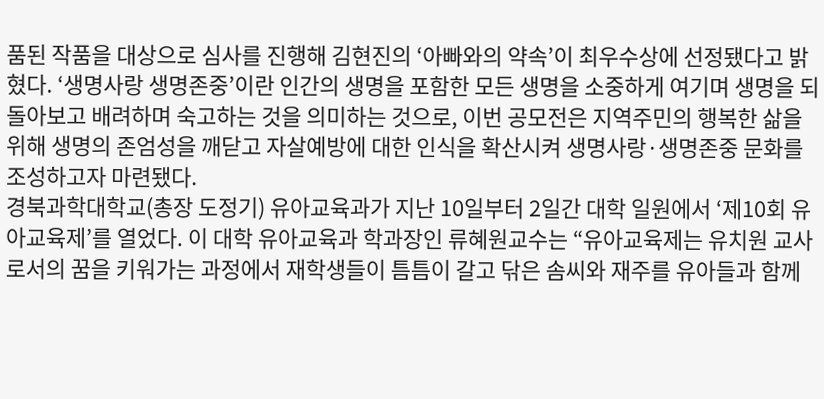품된 작품을 대상으로 심사를 진행해 김현진의 ‘아빠와의 약속’이 최우수상에 선정됐다고 밝혔다. ‘생명사랑 생명존중’이란 인간의 생명을 포함한 모든 생명을 소중하게 여기며 생명을 되돌아보고 배려하며 숙고하는 것을 의미하는 것으로, 이번 공모전은 지역주민의 행복한 삶을 위해 생명의 존엄성을 깨닫고 자살예방에 대한 인식을 확산시켜 생명사랑·생명존중 문화를 조성하고자 마련됐다.
경북과학대학교(총장 도정기) 유아교육과가 지난 10일부터 2일간 대학 일원에서 ‘제10회 유아교육제’를 열었다. 이 대학 유아교육과 학과장인 류혜원교수는 “유아교육제는 유치원 교사로서의 꿈을 키워가는 과정에서 재학생들이 틈틈이 갈고 닦은 솜씨와 재주를 유아들과 함께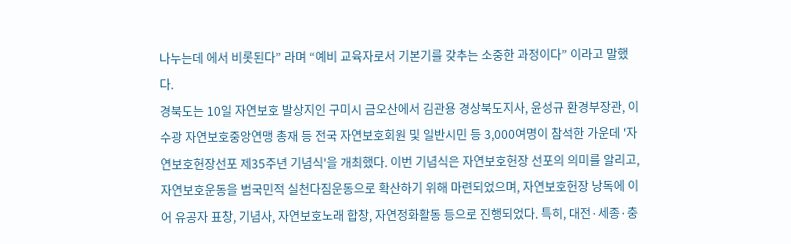나누는데 에서 비롯된다” 라며 “예비 교육자로서 기본기를 갖추는 소중한 과정이다” 이라고 말했다.
경북도는 10일 자연보호 발상지인 구미시 금오산에서 김관용 경상북도지사, 윤성규 환경부장관, 이수광 자연보호중앙연맹 총재 등 전국 자연보호회원 및 일반시민 등 3,000여명이 참석한 가운데 '자연보호헌장선포 제35주년 기념식'을 개최했다. 이번 기념식은 자연보호헌장 선포의 의미를 알리고, 자연보호운동을 범국민적 실천다짐운동으로 확산하기 위해 마련되었으며, 자연보호헌장 낭독에 이어 유공자 표창, 기념사, 자연보호노래 합창, 자연정화활동 등으로 진행되었다. 특히, 대전·세종·충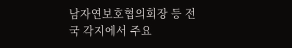남자연보호협의회장 등 전국 각지에서 주요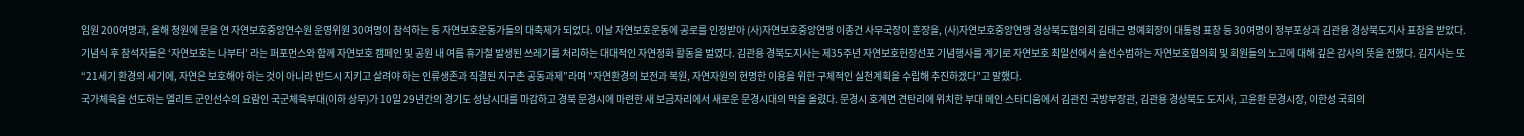임원 200여명과, 올해 청원에 문을 연 자연보호중앙연수원 운영위원 30여명이 참석하는 등 자연보호운동가들의 대축제가 되었다. 이날 자연보호운동에 공로를 인정받아 (사)자연보호중앙연맹 이종건 사무국장이 훈장을, (사)자연보호중앙연맹 경상북도협의회 김태근 명예회장이 대통령 표창 등 30여명이 정부포상과 김관용 경상북도지사 표창을 받았다. 기념식 후 참석자들은 ‘자연보호는 나부터’ 라는 퍼포먼스와 함께 자연보호 캠페인 및 공원 내 여름 휴가철 발생된 쓰레기를 처리하는 대대적인 자연정화 활동을 벌였다. 김관용 경북도지사는 제35주년 자연보호헌장선포 기념행사를 계기로 자연보호 최일선에서 솔선수범하는 자연보호협의회 및 회원들의 노고에 대해 깊은 감사의 뜻을 전했다. 김지사는 또 “21세기 환경의 세기에, 자연은 보호해야 하는 것이 아니라 반드시 지키고 살려야 하는 인류생존과 직결된 지구촌 공동과제”라며 "자연환경의 보전과 복원, 자연자원의 현명한 이용을 위한 구체적인 실천계획을 수립해 추진하겠다”고 말했다.
국가체육을 선도하는 엘리트 군인선수의 요람인 국군체육부대(이하 상무)가 10일 29년간의 경기도 성남시대를 마감하고 경북 문경시에 마련한 새 보금자리에서 새로운 문경시대의 막을 올렸다. 문경시 호계면 견탄리에 위치한 부대 메인 스타디움에서 김관진 국방부장관, 김관용 경상북도 도지사, 고윤환 문경시장, 이한성 국회의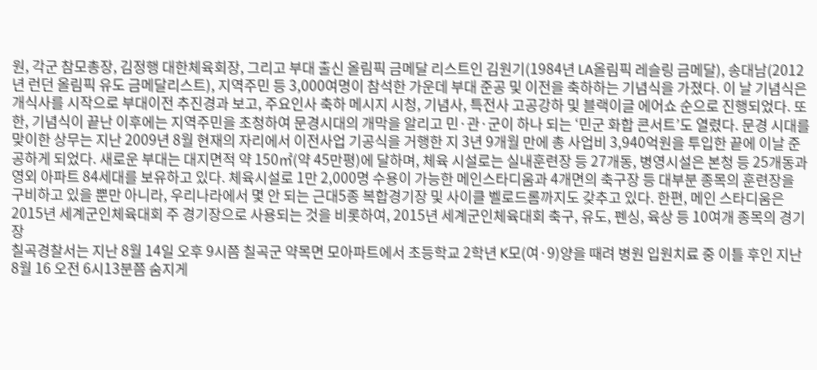원, 각군 참모총장, 김정행 대한체육회장, 그리고 부대 출신 올림픽 금메달 리스트인 김원기(1984년 LA올림픽 레슬링 금메달), 송대남(2012년 런던 올림픽 유도 금메달리스트), 지역주민 등 3,000여명이 참석한 가운데 부대 준공 및 이전을 축하하는 기념식을 가졌다. 이 날 기념식은 개식사를 시작으로 부대이전 추진경과 보고, 주요인사 축하 메시지 시청, 기념사, 특전사 고공강하 및 블랙이글 에어쇼 순으로 진행되었다. 또한, 기념식이 끝난 이후에는 지역주민을 초청하여 문경시대의 개막을 알리고 민·관·군이 하나 되는 ‘민군 화합 콘서트’도 열렸다. 문경 시대를 맞이한 상무는 지난 2009년 8월 현재의 자리에서 이전사업 기공식을 거행한 지 3년 9개월 만에 총 사업비 3,940억원을 투입한 끝에 이날 준공하게 되었다. 새로운 부대는 대지면적 약 150㎡(약 45만평)에 달하며, 체육 시설로는 실내훈련장 등 27개동, 병영시설은 본청 등 25개동과 영외 아파트 84세대를 보유하고 있다. 체육시설로 1만 2,000명 수용이 가능한 메인스타디움과 4개면의 축구장 등 대부분 종목의 훈련장을 구비하고 있을 뿐만 아니라, 우리나라에서 몇 안 되는 근대5종 복합경기장 및 사이클 벨로드롬까지도 갖추고 있다. 한편, 메인 스타디움은 2015년 세계군인체육대회 주 경기장으로 사용되는 것을 비롯하여, 2015년 세계군인체육대회 축구, 유도, 펜싱, 육상 등 10여개 종목의 경기장
칠곡경찰서는 지난 8월 14일 오후 9시쯤 칠곡군 약목면 모아파트에서 초등학교 2학년 K모(여·9)양을 때려 병원 입원치료 중 이틀 후인 지난 8월 16 오전 6시13분쯤 숨지게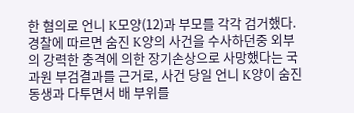한 혐의로 언니 K모양(12)과 부모를 각각 검거했다. 경찰에 따르면 숨진 K양의 사건을 수사하던중 외부의 강력한 충격에 의한 장기손상으로 사망했다는 국과원 부검결과를 근거로, 사건 당일 언니 K양이 숨진 동생과 다투면서 배 부위를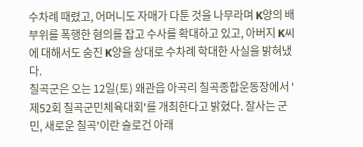수차례 때렸고, 어머니도 자매가 다툰 것을 나무라며 K양의 배 부위를 폭행한 혐의를 잡고 수사를 확대하고 있고, 아버지 K씨에 대해서도 숨진 K양을 상대로 수차례 학대한 사실을 밝혀냈다.
칠곡군은 오는 12일(토) 왜관읍 아곡리 칠곡종합운동장에서 '제52회 칠곡군민체육대회'를 개최한다고 밝혔다. 잘사는 군민, 새로운 칠곡'이란 슬로건 아래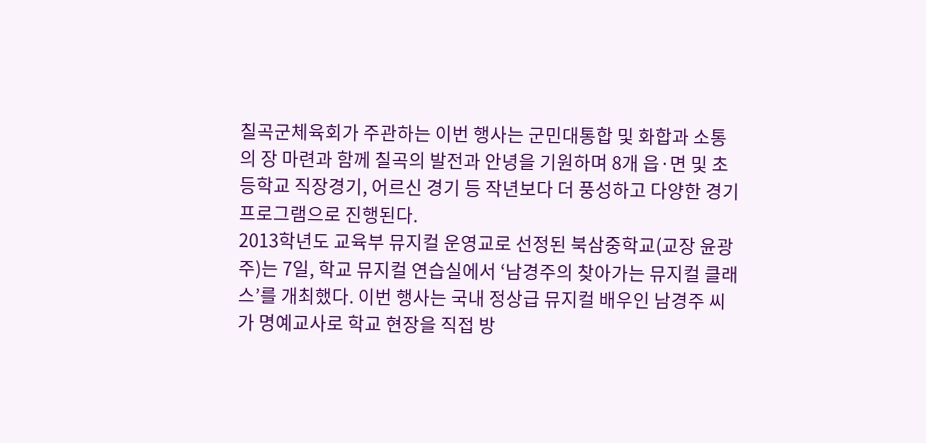칠곡군체육회가 주관하는 이번 행사는 군민대통합 및 화합과 소통의 장 마련과 함께 칠곡의 발전과 안녕을 기원하며 8개 읍·면 및 초등학교 직장경기, 어르신 경기 등 작년보다 더 풍성하고 다양한 경기프로그램으로 진행된다.
2013학년도 교육부 뮤지컬 운영교로 선정된 북삼중학교(교장 윤광주)는 7일, 학교 뮤지컬 연습실에서 ‘남경주의 찾아가는 뮤지컬 클래스’를 개최했다. 이번 행사는 국내 정상급 뮤지컬 배우인 남경주 씨가 명예교사로 학교 현장을 직접 방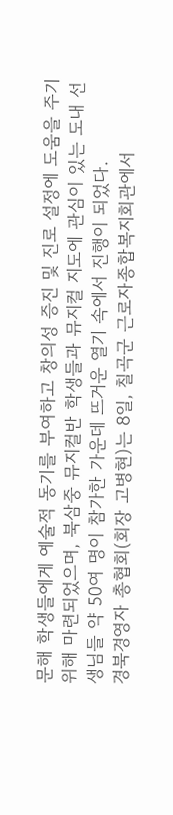문해 학생들에게 예술적 동기를 부여하고 창의성 증진 및 진로 설정에 도움을 주기 위해 마련되었으며, 북삼중 뮤지컬반 학생들과 뮤지컬 지도에 관심이 있는 도내 선생님들 약 50여 명이 참가한 가운데 뜨거운 열기 속에서 진행이 되었다.
경북경영자 총협회(회장 고병현)는 8일, 칠곡군 근로자종합복지회관에서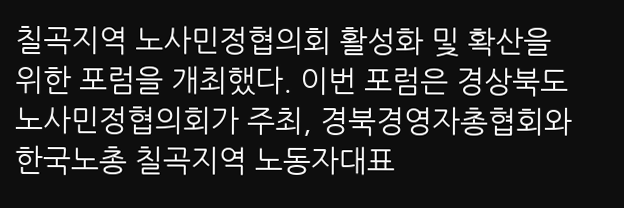칠곡지역 노사민정협의회 활성화 및 확산을 위한 포럼을 개최했다. 이번 포럼은 경상북도 노사민정협의회가 주최, 경북경영자총협회와 한국노총 칠곡지역 노동자대표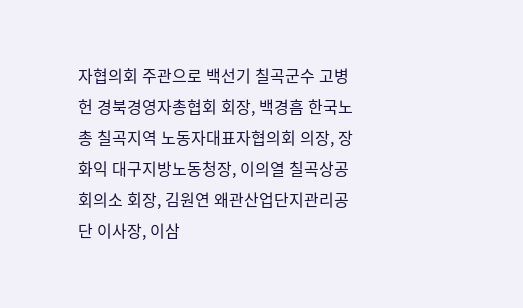자협의회 주관으로 백선기 칠곡군수 고병헌 경북경영자총협회 회장, 백경흠 한국노총 칠곡지역 노동자대표자협의회 의장, 장화익 대구지방노동청장, 이의열 칠곡상공회의소 회장, 김원연 왜관산업단지관리공단 이사장, 이삼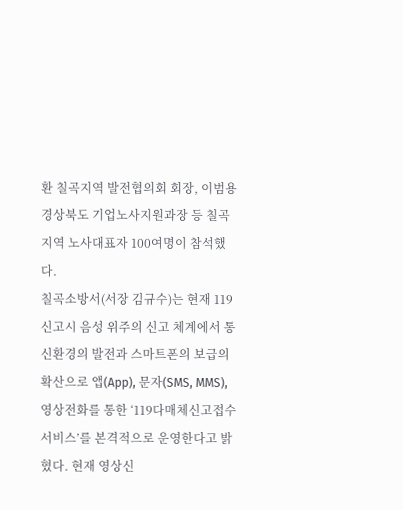환 칠곡지역 발전협의회 회장, 이범용 경상북도 기업노사지원과장 등 칠곡지역 노사대표자 100여명이 참석했다.
칠곡소방서(서장 김규수)는 현재 119신고시 음성 위주의 신고 체계에서 통신환경의 발전과 스마트폰의 보급의 확산으로 앱(App), 문자(SMS, MMS), 영상전화를 통한 ‘119다매체신고접수서비스’를 본격적으로 운영한다고 밝혔다. 현재 영상신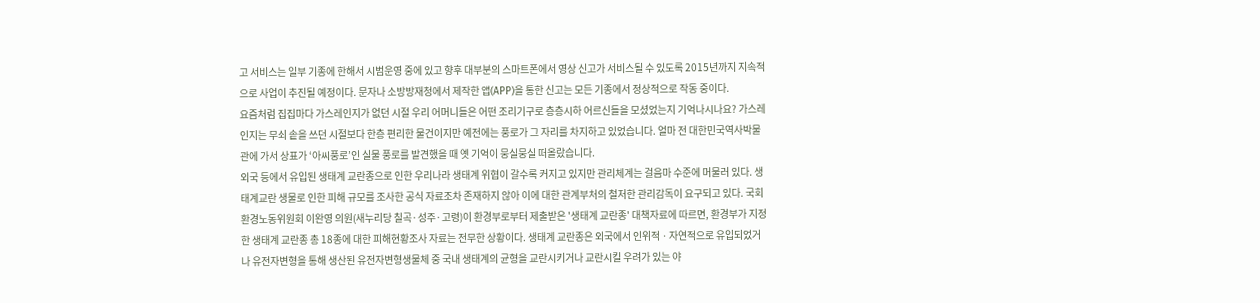고 서비스는 일부 기종에 한해서 시범운영 중에 있고 향후 대부분의 스마트폰에서 영상 신고가 서비스될 수 있도록 2015년까지 지속적으로 사업이 추진될 예정이다. 문자나 소방방재청에서 제작한 앱(APP)을 통한 신고는 모든 기종에서 정상적으로 작동 중이다.
요즘처럼 집집마다 가스레인지가 없던 시절 우리 어머니들은 어떤 조리기구로 층층시하 어르신들을 모셨었는지 기억나시나요? 가스레인지는 무쇠 솥을 쓰던 시절보다 한층 편리한 물건이지만 예전에는 풍로가 그 자리를 차지하고 있었습니다. 얼마 전 대한민국역사박물관에 가서 상표가 ‘아씨풍로’인 실물 풍로를 발견했을 때 옛 기억이 뭉실뭉실 떠올랐습니다.
외국 등에서 유입된 생태계 교란종으로 인한 우리나라 생태계 위협이 갈수록 커지고 있지만 관리체계는 걸음마 수준에 머물러 있다. 생태계교란 생물로 인한 피해 규모를 조사한 공식 자료조차 존재하지 않아 이에 대한 관계부처의 철저한 관리감독이 요구되고 있다. 국회 환경노동위원회 이완영 의원(새누리당 칠곡·성주·고령)이 환경부로부터 제출받은 '생태계 교란종' 대책자료에 따르면, 환경부가 지정한 생태계 교란종 총 18종에 대한 피해현황조사 자료는 전무한 상황이다. 생태계 교란종은 외국에서 인위적ㆍ자연적으로 유입되었거나 유전자변형을 통해 생산된 유전자변형생물체 중 국내 생태계의 균형을 교란시키거나 교란시킬 우려가 있는 야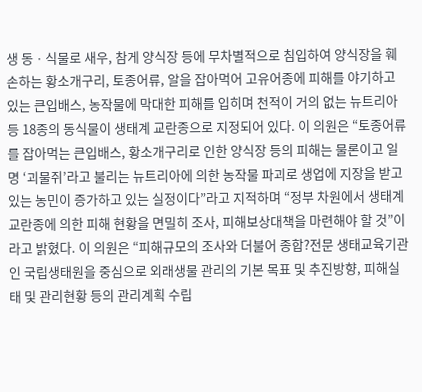생 동ㆍ식물로 새우, 참게 양식장 등에 무차별적으로 침입하여 양식장을 훼손하는 황소개구리, 토종어류, 알을 잡아먹어 고유어종에 피해를 야기하고 있는 큰입배스, 농작물에 막대한 피해를 입히며 천적이 거의 없는 뉴트리아 등 18종의 동식물이 생태계 교란종으로 지정되어 있다. 이 의원은 “토종어류를 잡아먹는 큰입배스, 황소개구리로 인한 양식장 등의 피해는 물론이고 일명 ‘괴물쥐’라고 불리는 뉴트리아에 의한 농작물 파괴로 생업에 지장을 받고 있는 농민이 증가하고 있는 실정이다”라고 지적하며 “정부 차원에서 생태계 교란종에 의한 피해 현황을 면밀히 조사, 피해보상대책을 마련해야 할 것”이라고 밝혔다. 이 의원은 “피해규모의 조사와 더불어 종합?전문 생태교육기관인 국립생태원을 중심으로 외래생물 관리의 기본 목표 및 추진방향, 피해실태 및 관리현황 등의 관리계획 수립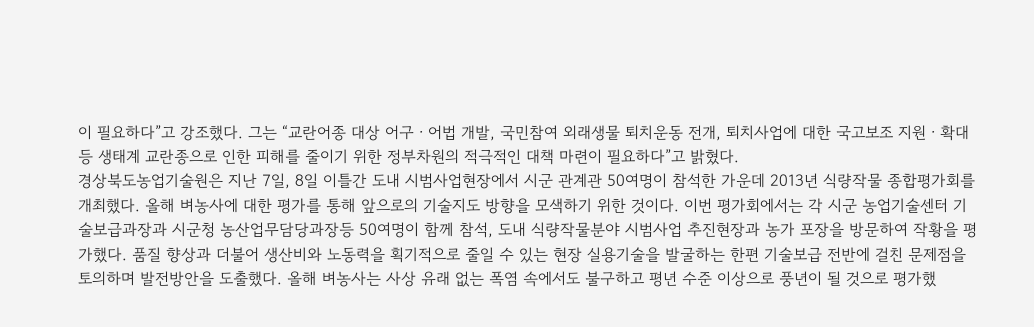이 필요하다”고 강조했다. 그는 “교란어종 대상 어구ㆍ어법 개발, 국민참여 외래생물 퇴치운동 전개, 퇴치사업에 대한 국고보조 지원ㆍ확대 등 생태계 교란종으로 인한 피해를 줄이기 위한 정부차원의 적극적인 대책 마련이 필요하다”고 밝혔다.
경상북도농업기술원은 지난 7일, 8일 이틀간 도내 시범사업현장에서 시군 관계관 50여명이 참석한 가운데 2013년 식량작물 종합평가회를 개최했다. 올해 벼농사에 대한 평가를 통해 앞으로의 기술지도 방향을 모색하기 위한 것이다. 이번 평가회에서는 각 시군 농업기술센터 기술보급과장과 시군청 농산업무담당과장등 50여명이 함께 참석, 도내 식량작물분야 시범사업 추진현장과 농가 포장을 방문하여 작황을 평가했다. 품질 향상과 더불어 생산비와 노동력을 획기적으로 줄일 수 있는 현장 실용기술을 발굴하는 한편 기술보급 전반에 걸친 문제점을 토의하며 발전방안을 도출했다. 올해 벼농사는 사상 유래 없는 폭염 속에서도 불구하고 평년 수준 이상으로 풍년이 될 것으로 평가했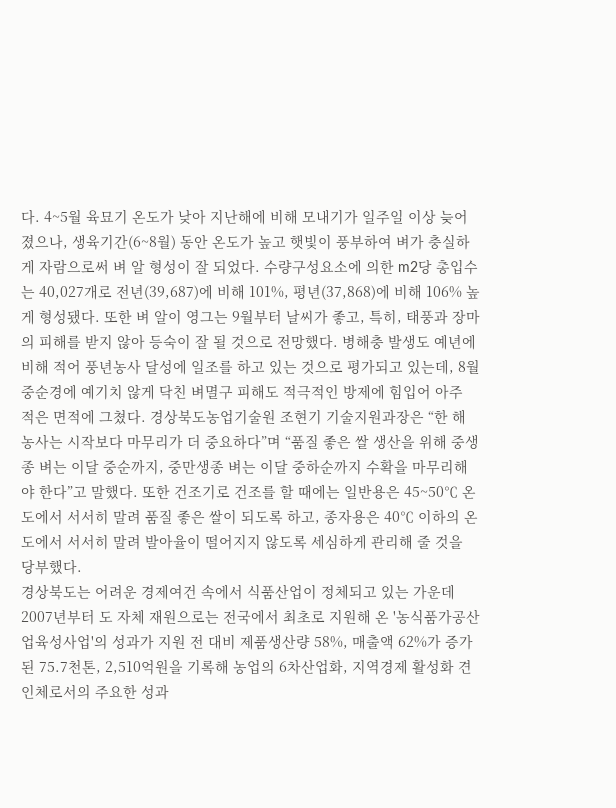다. 4~5월 육묘기 온도가 낮아 지난해에 비해 모내기가 일주일 이상 늦어졌으나, 생육기간(6~8월) 동안 온도가 높고 햇빛이 풍부하여 벼가 충실하게 자람으로써 벼 알 형성이 잘 되었다. 수량구성요소에 의한 m2당 총입수는 40,027개로 전년(39,687)에 비해 101%, 평년(37,868)에 비해 106% 높게 형성됐다. 또한 벼 알이 영그는 9월부터 날씨가 좋고, 특히, 태풍과 장마의 피해를 받지 않아 등숙이 잘 될 것으로 전망했다. 병해충 발생도 예년에 비해 적어 풍년농사 달성에 일조를 하고 있는 것으로 평가되고 있는데, 8월 중순경에 예기치 않게 닥친 벼멸구 피해도 적극적인 방제에 힘입어 아주 적은 면적에 그쳤다. 경상북도농업기술원 조현기 기술지원과장은 “한 해 농사는 시작보다 마무리가 더 중요하다”며 “품질 좋은 쌀 생산을 위해 중생종 벼는 이달 중순까지, 중만생종 벼는 이달 중하순까지 수확을 마무리해야 한다”고 말했다. 또한 건조기로 건조를 할 때에는 일반용은 45~50℃ 온도에서 서서히 말려 품질 좋은 쌀이 되도록 하고, 종자용은 40℃ 이하의 온도에서 서서히 말려 발아율이 떨어지지 않도록 세심하게 관리해 줄 것을 당부했다.
경상북도는 어려운 경제여건 속에서 식품산업이 정체되고 있는 가운데 2007년부터 도 자체 재원으로는 전국에서 최초로 지원해 온 '농식품가공산업육성사업'의 성과가 지원 전 대비 제품생산량 58%, 매출액 62%가 증가된 75.7천톤, 2,510억원을 기록해 농업의 6차산업화, 지역경제 활성화 견인체로서의 주요한 성과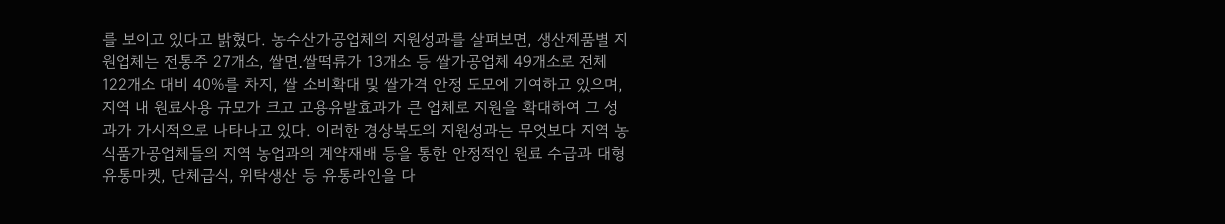를 보이고 있다고 밝혔다. 농수산가공업체의 지원성과를 살펴보면, 생산제품별 지원업체는 전통주 27개소, 쌀면․쌀떡류가 13개소 등 쌀가공업체 49개소로 전체 122개소 대비 40%를 차지, 쌀 소비확대 및 쌀가격 안정 도모에 기여하고 있으며, 지역 내 원료사용 규모가 크고 고용유발효과가 큰 업체로 지원을 확대하여 그 성과가 가시적으로 나타나고 있다. 이러한 경상북도의 지원성과는 무엇보다 지역 농식품가공업체들의 지역 농업과의 계약재배 등을 통한 안정적인 원료 수급과 대형 유통마켓, 단체급식, 위탁생산 등 유통라인을 다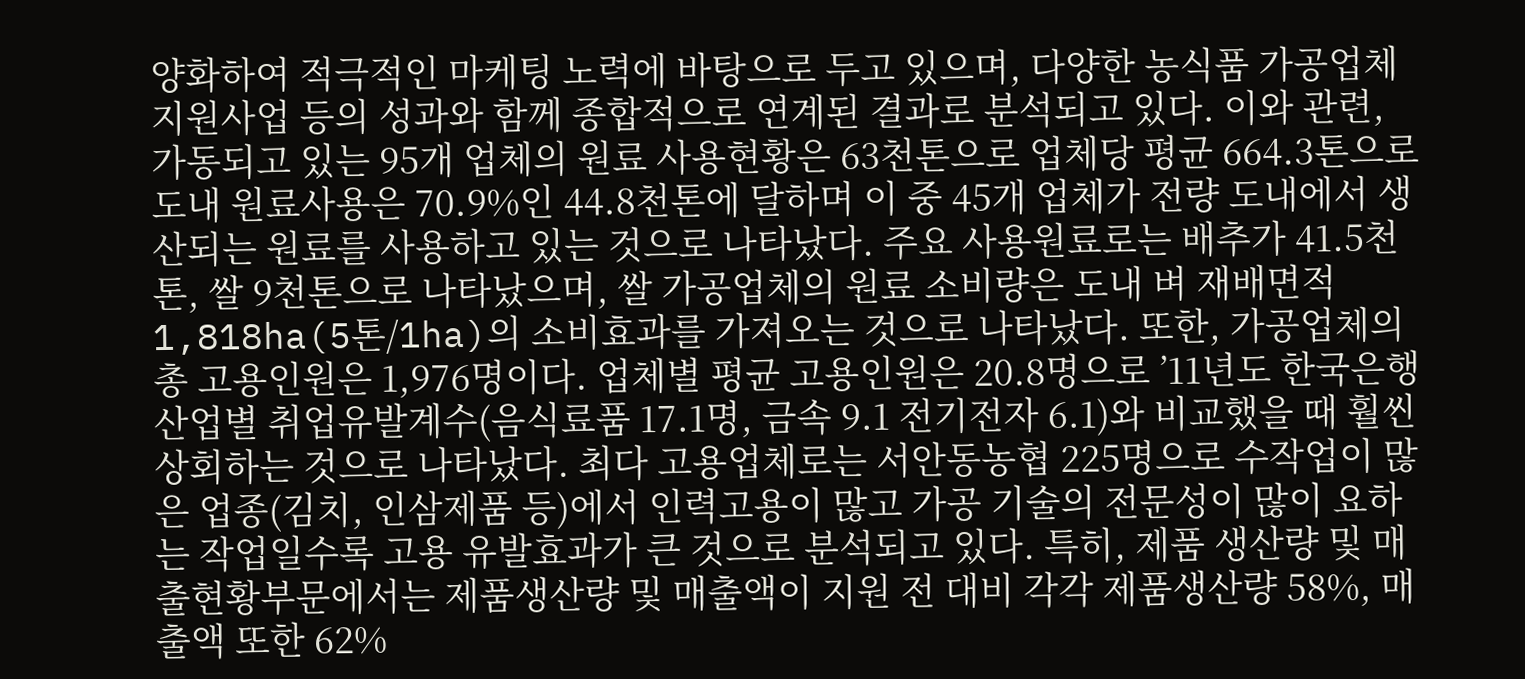양화하여 적극적인 마케팅 노력에 바탕으로 두고 있으며, 다양한 농식품 가공업체 지원사업 등의 성과와 함께 종합적으로 연계된 결과로 분석되고 있다. 이와 관련, 가동되고 있는 95개 업체의 원료 사용현황은 63천톤으로 업체당 평균 664.3톤으로 도내 원료사용은 70.9%인 44.8천톤에 달하며 이 중 45개 업체가 전량 도내에서 생산되는 원료를 사용하고 있는 것으로 나타났다. 주요 사용원료로는 배추가 41.5천톤, 쌀 9천톤으로 나타났으며, 쌀 가공업체의 원료 소비량은 도내 벼 재배면적 1,818ha(5톤/1ha)의 소비효과를 가져오는 것으로 나타났다. 또한, 가공업체의 총 고용인원은 1,976명이다. 업체별 평균 고용인원은 20.8명으로 ’11년도 한국은행 산업별 취업유발계수(음식료품 17.1명, 금속 9.1 전기전자 6.1)와 비교했을 때 훨씬 상회하는 것으로 나타났다. 최다 고용업체로는 서안동농협 225명으로 수작업이 많은 업종(김치, 인삼제품 등)에서 인력고용이 많고 가공 기술의 전문성이 많이 요하는 작업일수록 고용 유발효과가 큰 것으로 분석되고 있다. 특히, 제품 생산량 및 매출현황부문에서는 제품생산량 및 매출액이 지원 전 대비 각각 제품생산량 58%, 매출액 또한 62%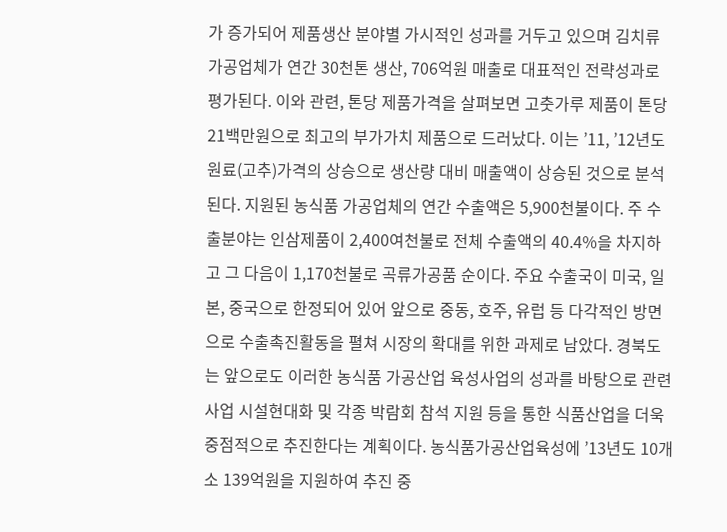가 증가되어 제품생산 분야별 가시적인 성과를 거두고 있으며 김치류 가공업체가 연간 30천톤 생산, 706억원 매출로 대표적인 전략성과로 평가된다. 이와 관련, 톤당 제품가격을 살펴보면 고춧가루 제품이 톤당 21백만원으로 최고의 부가가치 제품으로 드러났다. 이는 ’11, ’12년도 원료(고추)가격의 상승으로 생산량 대비 매출액이 상승된 것으로 분석된다. 지원된 농식품 가공업체의 연간 수출액은 5,900천불이다. 주 수출분야는 인삼제품이 2,400여천불로 전체 수출액의 40.4%을 차지하고 그 다음이 1,170천불로 곡류가공품 순이다. 주요 수출국이 미국, 일본, 중국으로 한정되어 있어 앞으로 중동, 호주, 유럽 등 다각적인 방면으로 수출촉진활동을 펼쳐 시장의 확대를 위한 과제로 남았다. 경북도는 앞으로도 이러한 농식품 가공산업 육성사업의 성과를 바탕으로 관련 사업 시설현대화 및 각종 박람회 참석 지원 등을 통한 식품산업을 더욱 중점적으로 추진한다는 계획이다. 농식품가공산업육성에 ’13년도 10개소 139억원을 지원하여 추진 중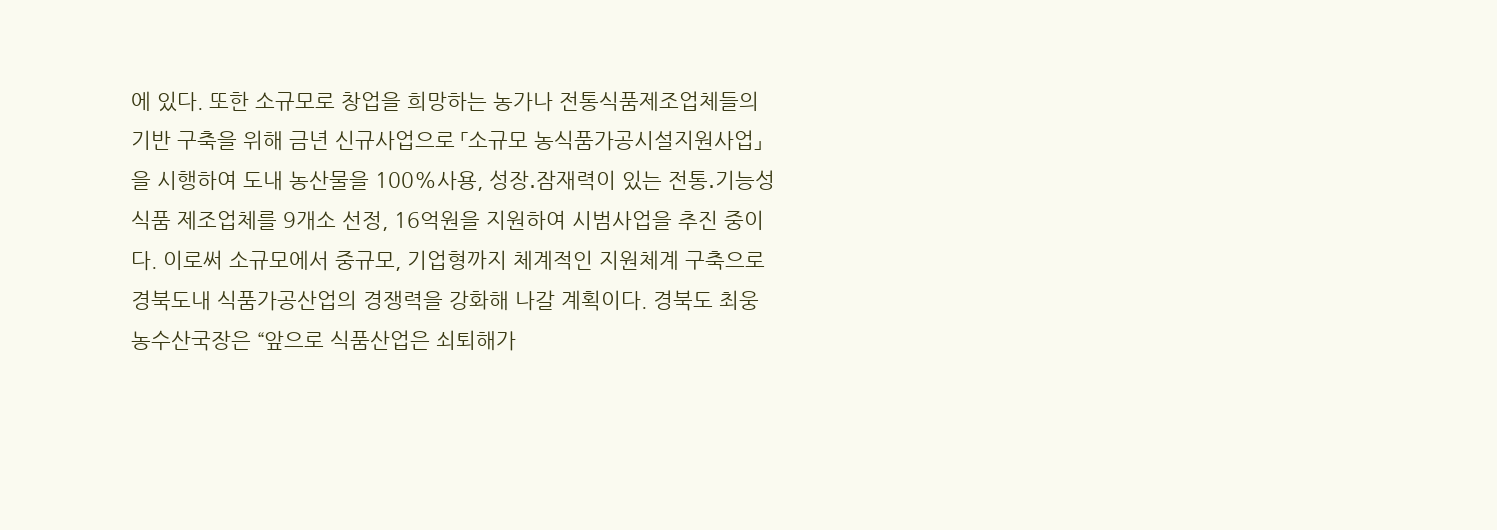에 있다. 또한 소규모로 창업을 희망하는 농가나 전통식품제조업체들의 기반 구축을 위해 금년 신규사업으로 「소규모 농식품가공시설지원사업」을 시행하여 도내 농산물을 100%사용, 성장․잠재력이 있는 전통․기능성식품 제조업체를 9개소 선정, 16억원을 지원하여 시범사업을 추진 중이다. 이로써 소규모에서 중규모, 기업형까지 체계적인 지원체계 구축으로 경북도내 식품가공산업의 경쟁력을 강화해 나갈 계획이다. 경북도 최웅 농수산국장은 “앞으로 식품산업은 쇠퇴해가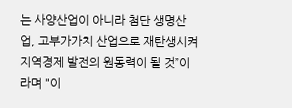는 사양산업이 아니라 첨단 생명산업, 고부가가치 산업으로 재탄생시켜 지역경제 발전의 원동력이 될 것”이라며 "이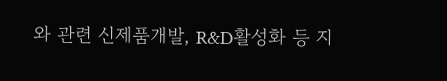와 관련 신제품개발, R&D활성화 등 지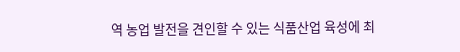역 농업 발전을 견인할 수 있는 식품산업 육성에 최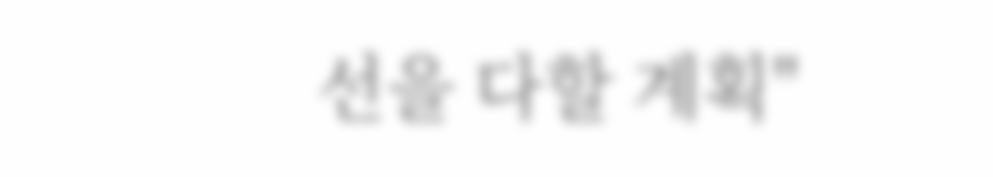선을 다할 계획"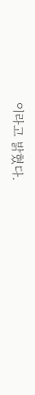이라고 밝혔다.